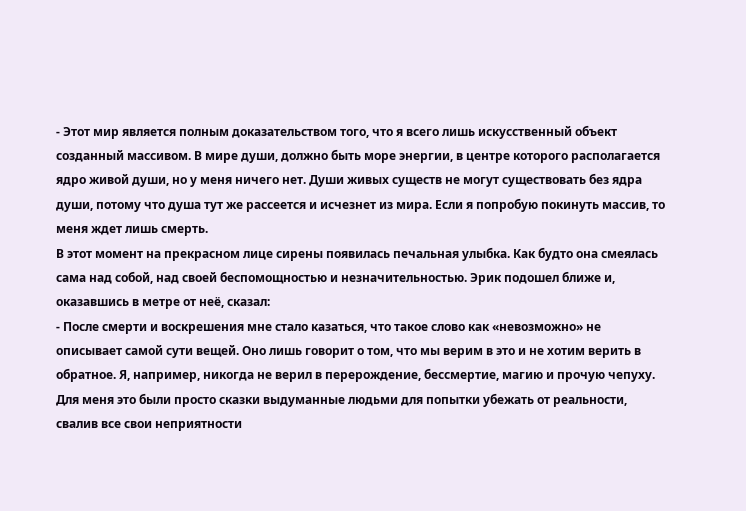- Этот мир является полным доказательством того, что я всего лишь искусственный объект созданный массивом. В мире души, должно быть море энергии, в центре которого располагается ядро живой души, но у меня ничего нет. Души живых существ не могут существовать без ядра души, потому что душа тут же рассеется и исчезнет из мира. Если я попробую покинуть массив, то меня ждет лишь смерть.
В этот момент на прекрасном лице сирены появилась печальная улыбка. Как будто она смеялась сама над собой, над своей беспомощностью и незначительностью. Эрик подошел ближе и, оказавшись в метре от неё, сказал:
- После смерти и воскрешения мне стало казаться, что такое слово как «невозможно» не описывает самой сути вещей. Оно лишь говорит о том, что мы верим в это и не хотим верить в обратное. Я, например, никогда не верил в перерождение, бессмертие, магию и прочую чепуху. Для меня это были просто сказки выдуманные людьми для попытки убежать от реальности, свалив все свои неприятности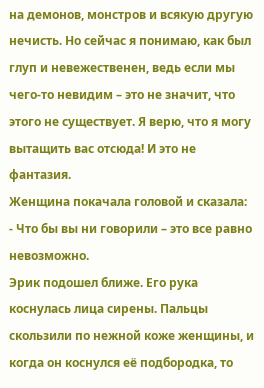на демонов, монстров и всякую другую нечисть. Но сейчас я понимаю, как был глуп и невежественен, ведь если мы чего-то невидим – это не значит, что этого не существует. Я верю, что я могу вытащить вас отсюда! И это не фантазия.
Женщина покачала головой и сказала:
- Что бы вы ни говорили – это все равно невозможно.
Эрик подошел ближе. Его рука коснулась лица сирены. Пальцы скользили по нежной коже женщины, и когда он коснулся её подбородка, то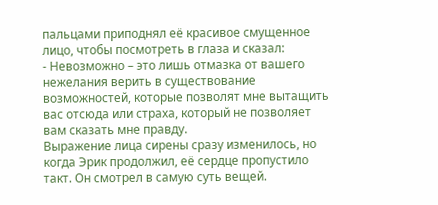пальцами приподнял её красивое смущенное лицо, чтобы посмотреть в глаза и сказал:
- Невозможно – это лишь отмазка от вашего нежелания верить в существование возможностей, которые позволят мне вытащить вас отсюда или страха, который не позволяет вам сказать мне правду.
Выражение лица сирены сразу изменилось, но когда Эрик продолжил, её сердце пропустило такт. Он смотрел в самую суть вещей.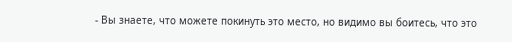- Вы знаете, что можете покинуть это место, но видимо вы боитесь, что это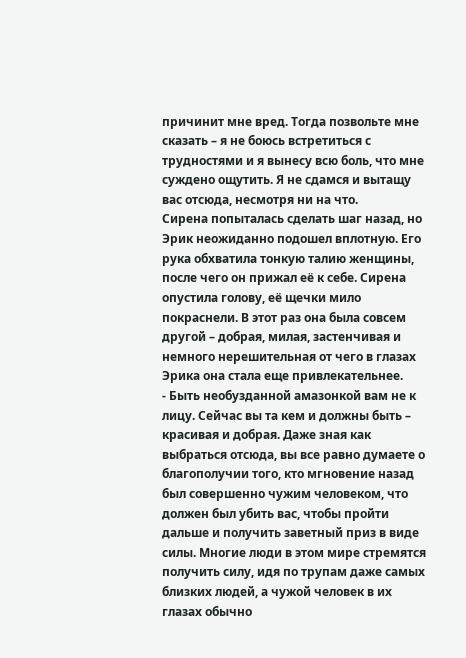причинит мне вред. Тогда позвольте мне сказать – я не боюсь встретиться с трудностями и я вынесу всю боль, что мне суждено ощутить. Я не сдамся и вытащу вас отсюда, несмотря ни на что.
Сирена попыталась сделать шаг назад, но Эрик неожиданно подошел вплотную. Его рука обхватила тонкую талию женщины, после чего он прижал её к себе. Сирена опустила голову, её щечки мило покраснели. В этот раз она была совсем другой – добрая, милая, застенчивая и немного нерешительная от чего в глазах Эрика она стала еще привлекательнее.
- Быть необузданной амазонкой вам не к лицу. Сейчас вы та кем и должны быть – красивая и добрая. Даже зная как выбраться отсюда, вы все равно думаете о благополучии того, кто мгновение назад был совершенно чужим человеком, что должен был убить вас, чтобы пройти дальше и получить заветный приз в виде силы. Многие люди в этом мире стремятся получить силу, идя по трупам даже самых близких людей, а чужой человек в их глазах обычно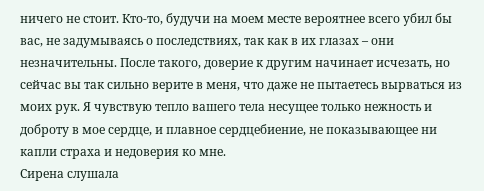ничего не стоит. Кто-то, будучи на моем месте вероятнее всего убил бы вас, не задумываясь о последствиях, так как в их глазах – они незначительны. После такого, доверие к другим начинает исчезать, но сейчас вы так сильно верите в меня, что даже не пытаетесь вырваться из моих рук. Я чувствую тепло вашего тела несущее только нежность и доброту в мое сердце, и плавное сердцебиение, не показывающее ни капли страха и недоверия ко мне.
Сирена слушала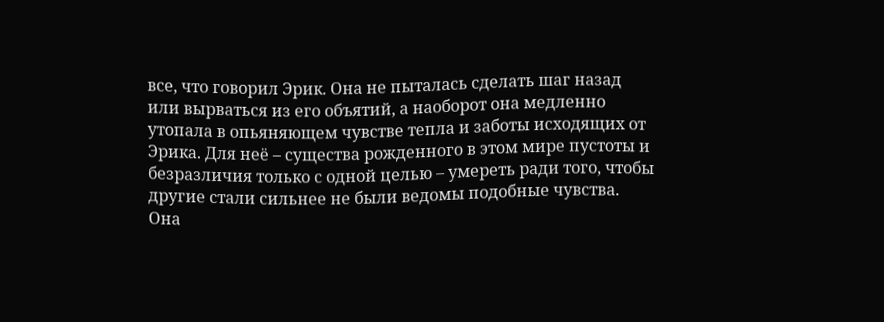все, что говорил Эрик. Она не пыталась сделать шаг назад или вырваться из его объятий, а наоборот она медленно утопала в опьяняющем чувстве тепла и заботы исходящих от Эрика. Для неё – существа рожденного в этом мире пустоты и безразличия только с одной целью – умереть ради того, чтобы другие стали сильнее не были ведомы подобные чувства. Она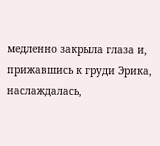медленно закрыла глаза и, прижавшись к груди Эрика, наслаждалась,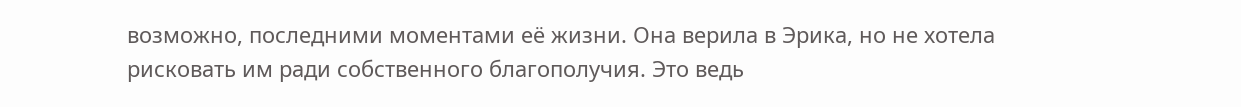возможно, последними моментами её жизни. Она верила в Эрика, но не хотела рисковать им ради собственного благополучия. Это ведь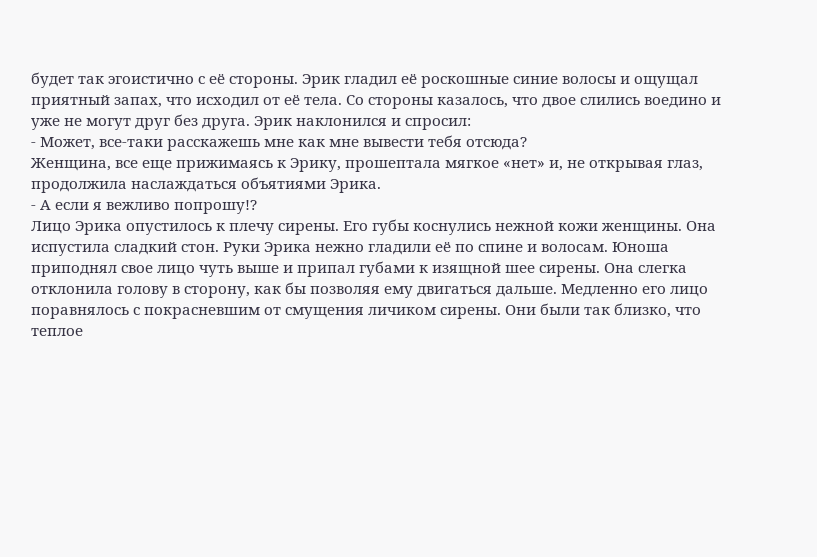будет так эгоистично с её стороны. Эрик гладил её роскошные синие волосы и ощущал приятный запах, что исходил от её тела. Со стороны казалось, что двое слились воедино и уже не могут друг без друга. Эрик наклонился и спросил:
- Может, все-таки расскажешь мне как мне вывести тебя отсюда?
Женщина, все еще прижимаясь к Эрику, прошептала мягкое «нет» и, не открывая глаз, продолжила наслаждаться объятиями Эрика.
- А если я вежливо попрошу!?
Лицо Эрика опустилось к плечу сирены. Его губы коснулись нежной кожи женщины. Она испустила сладкий стон. Руки Эрика нежно гладили её по спине и волосам. Юноша приподнял свое лицо чуть выше и припал губами к изящной шее сирены. Она слегка отклонила голову в сторону, как бы позволяя ему двигаться дальше. Медленно его лицо поравнялось с покрасневшим от смущения личиком сирены. Они были так близко, что теплое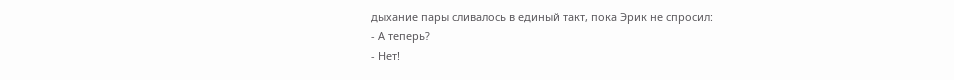дыхание пары сливалось в единый такт, пока Эрик не спросил:
- А теперь?
- Нет!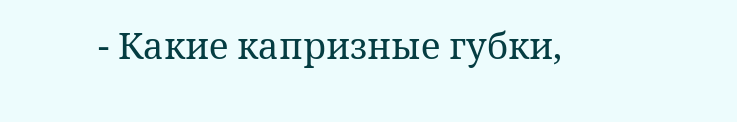- Какие капризные губки,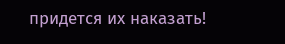придется их наказать!